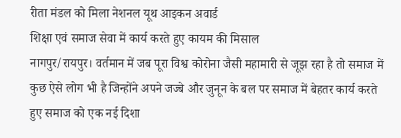रीता मंडल को मिला नेशनल यूथ आइकन अवार्ड
शिक्षा एवं समाज सेवा में कार्य करते हुए कायम की मिसाल
नागपुर/रायपुर। वर्तमान में जब पूरा विश्व कोरोना जैसी महामारी से जूझ रहा है तो समाज में कुछ ऐसे लोग भी है जिन्होंने अपने जज्बे और जुनून के बल पर समाज में बेहतर कार्य करते हुए समाज को एक नई दिशा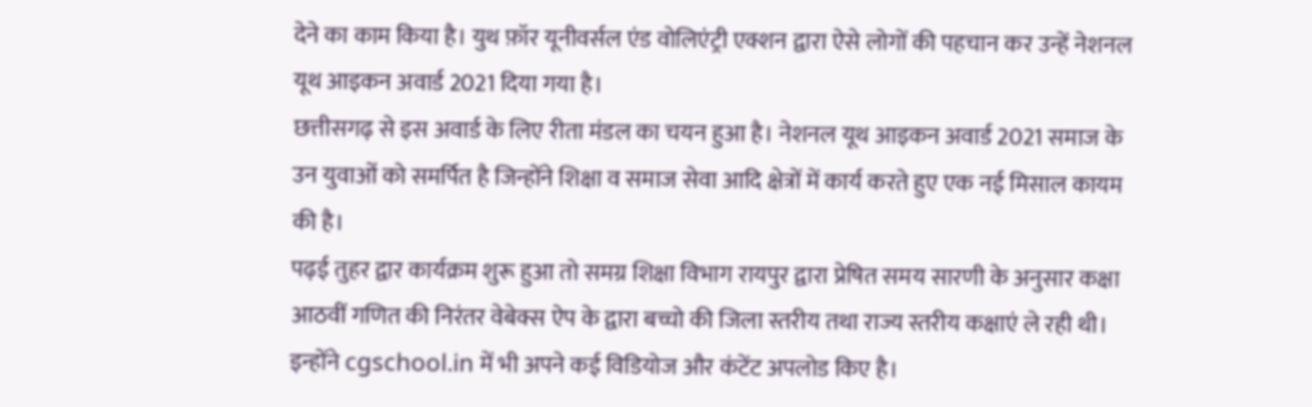देने का काम किया है। युथ फ़ॉर यूनीवर्सल एंड वोलिएंट्री एक्शन द्वारा ऐसे लोगों की पहचान कर उन्हें नेशनल यूथ आइकन अवार्ड 2021 दिया गया है।
छत्तीसगढ़ से इस अवार्ड के लिए रीता मंडल का चयन हुआ है। नेशनल यूथ आइकन अवार्ड 2021 समाज के उन युवाओं को समर्पित है जिन्होंने शिक्षा व समाज सेवा आदि क्षेत्रों में कार्य करते हुए एक नई मिसाल कायम की है।
पढ़ई तुहर द्वार कार्यक्रम शुरू हुआ तो समग्र शिक्षा विभाग रायपुर द्वारा प्रेषित समय सारणी के अनुसार कक्षा आठवीं गणित की निरंतर वेबेक्स ऐप के द्वारा बच्चो की जिला स्तरीय तथा राज्य स्तरीय कक्षाएं ले रही थी। इन्होंने cgschool.in में भी अपने कई विडियोज और कंटेंट अपलोड किए है।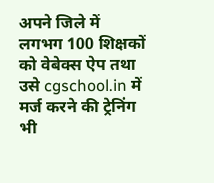अपने जिले में लगभग 100 शिक्षकों को वेबेक्स ऐप तथा उसे cgschool.in में मर्ज करने की ट्रेनिंग भी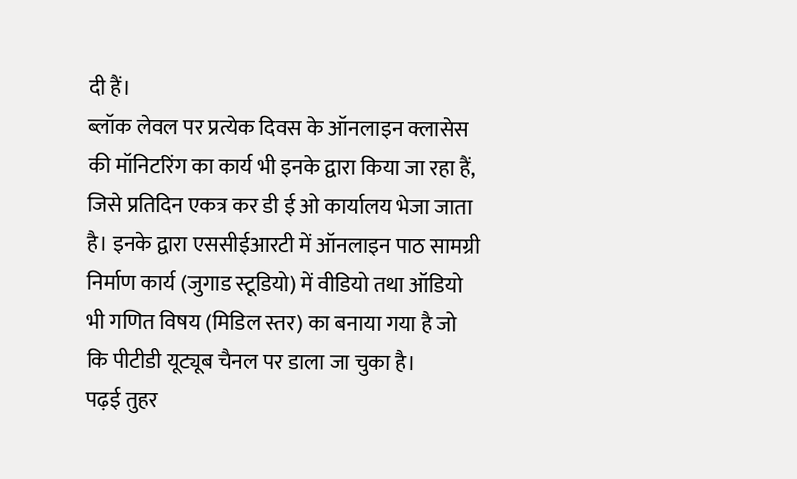दी हैं।
ब्लॉक लेवल पर प्रत्येक दिवस के ऑनलाइन क्लासेस की मॉनिटरिंग का कार्य भी इनके द्वारा किया जा रहा हैं, जिसे प्रतिदिन एकत्र कर डी ई ओ कार्यालय भेजा जाता है। इनके द्वारा एससीईआरटी में ऑनलाइन पाठ सामग्री निर्माण कार्य (जुगाड स्टूडियो) में वीडियो तथा ऑडियो भी गणित विषय (मिडिल स्तर) का बनाया गया है जो कि पीटीडी यूट्यूब चैनल पर डाला जा चुका है।
पढ़ई तुहर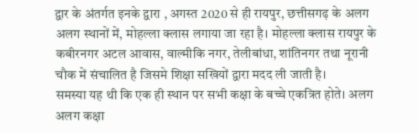द्वार के अंतर्गत इनके द्वारा , अगस्त 2020 से ही रायपुर, छत्तीसगढ़ के अलग अलग स्थानों में, मोहल्ला क्लास लगाया जा रहा है। मोहल्ला क्लास रायपुर के कबीरनगर अटल आवास, वाल्मीकि नगर, तेलीबांधा, शांतिनगर तथा नूरानी चौक में संचालित है जिसमे शिक्षा सखियों द्वारा मदद ली जाती है।
समस्या यह थी कि एक ही स्थान पर सभी कक्षा के बच्चे एकत्रित होते। अलग अलग कक्षा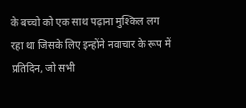के बच्चो को एक साथ पढ़ाना मुश्किल लग रहा था जिसके लिए इन्होंने नवाचार के रूप में प्रतिदिन, जो सभी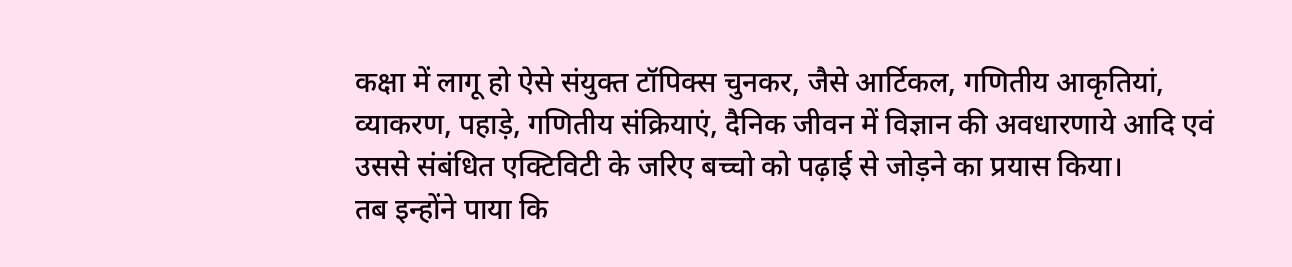कक्षा में लागू हो ऐसे संयुक्त टॉपिक्स चुनकर, जैसे आर्टिकल, गणितीय आकृतियां, व्याकरण, पहाड़े, गणितीय संक्रियाएं, दैनिक जीवन में विज्ञान की अवधारणाये आदि एवं उससे संबंधित एक्टिविटी के जरिए बच्चो को पढ़ाई से जोड़ने का प्रयास किया।
तब इन्होंने पाया कि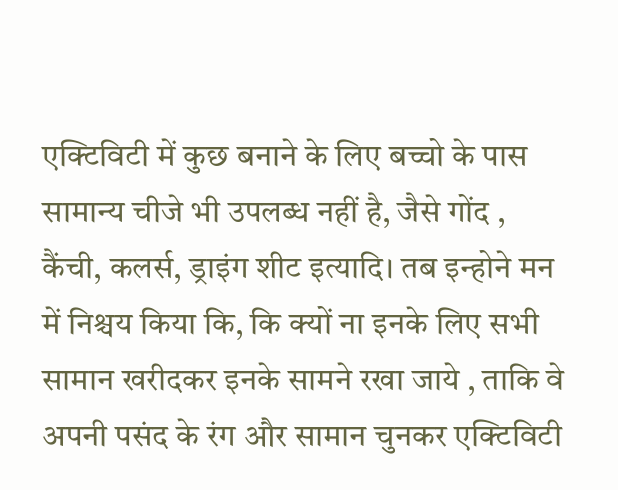एक्टिविटी में कुछ बनाने के लिए बच्चो के पास सामान्य चीजे भी उपलब्ध नहीं है, जैसे गोंद , कैंची, कलर्स, ड्राइंग शीट इत्यादि। तब इन्होने मन में निश्चय किया कि, कि क्यों ना इनके लिए सभी सामान खरीदकर इनके सामने रखा जाये , ताकि वे अपनी पसंद के रंग और सामान चुनकर एक्टिविटी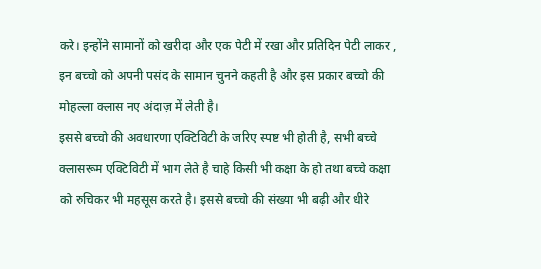करे। इन्होंने सामानों को खरीदा और एक पेटी में रखा और प्रतिदिन पेटी लाकर , इन बच्चो को अपनी पसंद के सामान चुनने कहती है और इस प्रकार बच्चो की मोहल्ला क्लास नए अंदाज़ में लेती है।
इससे बच्चो की अवधारणा एक्टिविटी के जरिए स्पष्ट भी होती है, सभी बच्चे क्लासरूम एक्टिविटी में भाग लेते है चाहे किसी भी कक्षा के हो तथा बच्चे कक्षा को रुचिकर भी महसूस करते है। इससे बच्चो की संख्या भी बढ़ी और धीरे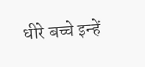धीरे बच्चे इन्हें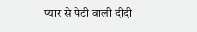प्यार से पेटी वाली दीदी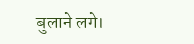बुलाने लगे।